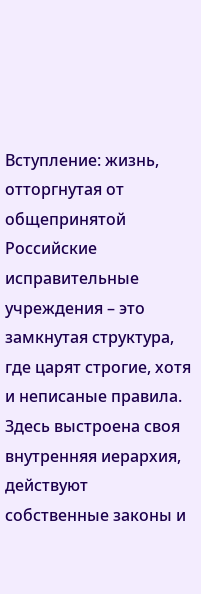Вступление: жизнь, отторгнутая от общепринятой
Российские исправительные учреждения – это замкнутая структура, где царят строгие, хотя и неписаные правила. Здесь выстроена своя внутренняя иерархия, действуют собственные законы и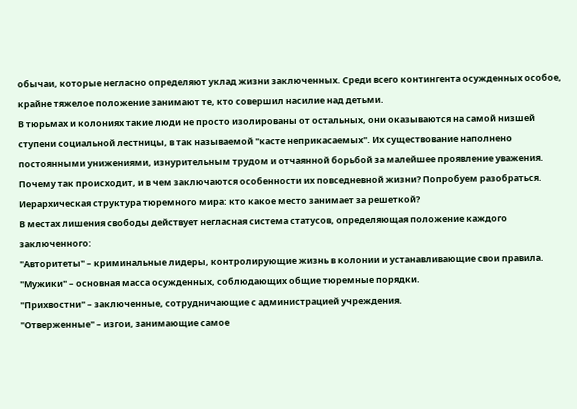обычаи, которые негласно определяют уклад жизни заключенных. Среди всего контингента осужденных особое, крайне тяжелое положение занимают те, кто совершил насилие над детьми.
В тюрьмах и колониях такие люди не просто изолированы от остальных, они оказываются на самой низшей ступени социальной лестницы, в так называемой "касте неприкасаемых". Их существование наполнено постоянными унижениями, изнурительным трудом и отчаянной борьбой за малейшее проявление уважения. Почему так происходит, и в чем заключаются особенности их повседневной жизни? Попробуем разобраться.
Иерархическая структура тюремного мира: кто какое место занимает за решеткой?
В местах лишения свободы действует негласная система статусов, определяющая положение каждого заключенного:
"Авторитеты" – криминальные лидеры, контролирующие жизнь в колонии и устанавливающие свои правила.
"Мужики" – основная масса осужденных, соблюдающих общие тюремные порядки.
"Прихвостни" – заключенные, сотрудничающие с администрацией учреждения.
"Отверженные" – изгои, занимающие самое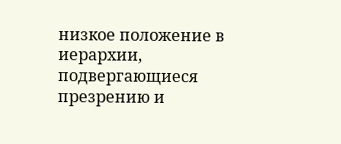низкое положение в иерархии, подвергающиеся презрению и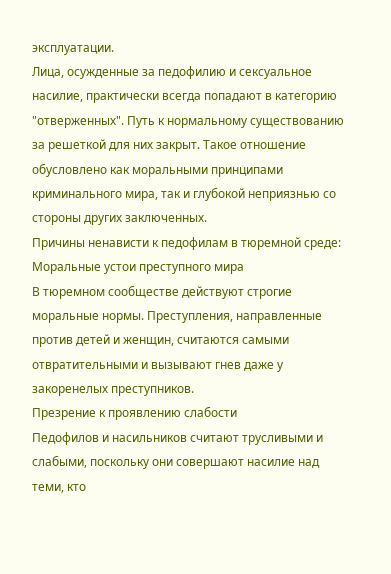эксплуатации.
Лица, осужденные за педофилию и сексуальное насилие, практически всегда попадают в категорию "отверженных". Путь к нормальному существованию за решеткой для них закрыт. Такое отношение обусловлено как моральными принципами криминального мира, так и глубокой неприязнью со стороны других заключенных.
Причины ненависти к педофилам в тюремной среде:
Моральные устои преступного мира
В тюремном сообществе действуют строгие моральные нормы. Преступления, направленные против детей и женщин, считаются самыми отвратительными и вызывают гнев даже у закоренелых преступников.
Презрение к проявлению слабости
Педофилов и насильников считают трусливыми и слабыми, поскольку они совершают насилие над теми, кто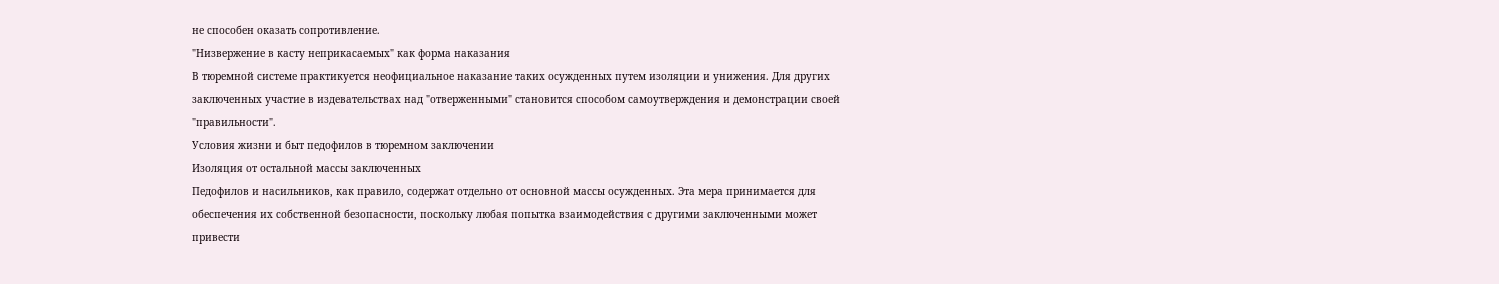не способен оказать сопротивление.
"Низвержение в касту неприкасаемых" как форма наказания
В тюремной системе практикуется неофициальное наказание таких осужденных путем изоляции и унижения. Для других заключенных участие в издевательствах над "отверженными" становится способом самоутверждения и демонстрации своей "правильности".
Условия жизни и быт педофилов в тюремном заключении
Изоляция от остальной массы заключенных
Педофилов и насильников, как правило, содержат отдельно от основной массы осужденных. Эта мера принимается для обеспечения их собственной безопасности, поскольку любая попытка взаимодействия с другими заключенными может привести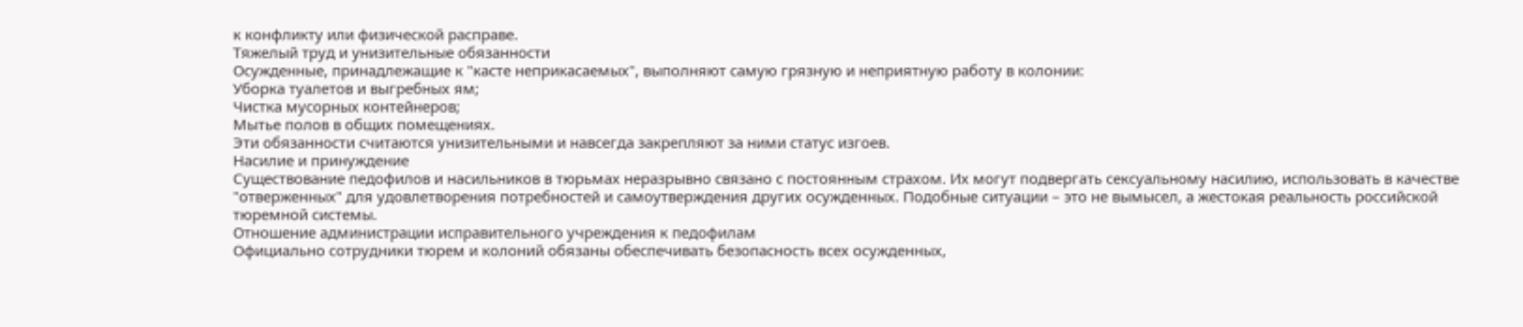к конфликту или физической расправе.
Тяжелый труд и унизительные обязанности
Осужденные, принадлежащие к "касте неприкасаемых", выполняют самую грязную и неприятную работу в колонии:
Уборка туалетов и выгребных ям;
Чистка мусорных контейнеров;
Мытье полов в общих помещениях.
Эти обязанности считаются унизительными и навсегда закрепляют за ними статус изгоев.
Насилие и принуждение
Существование педофилов и насильников в тюрьмах неразрывно связано с постоянным страхом. Их могут подвергать сексуальному насилию, использовать в качестве "отверженных" для удовлетворения потребностей и самоутверждения других осужденных. Подобные ситуации – это не вымысел, а жестокая реальность российской тюремной системы.
Отношение администрации исправительного учреждения к педофилам
Официально сотрудники тюрем и колоний обязаны обеспечивать безопасность всех осужденных,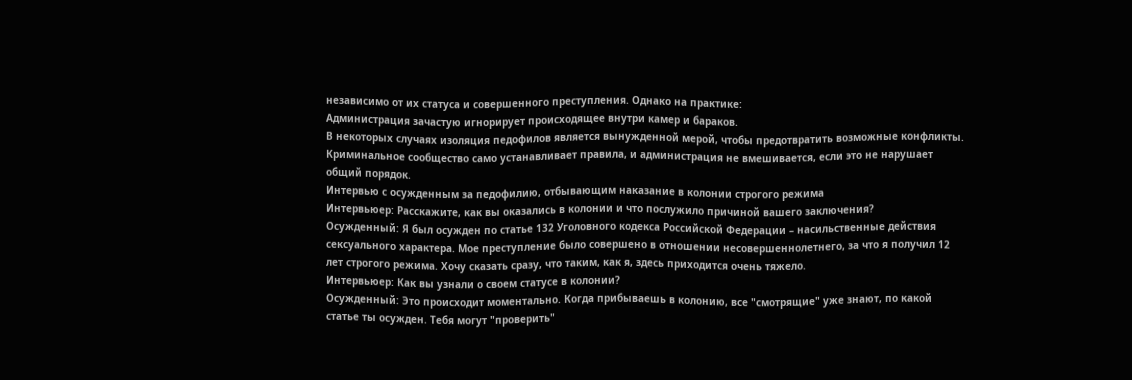независимо от их статуса и совершенного преступления. Однако на практике:
Администрация зачастую игнорирует происходящее внутри камер и бараков.
В некоторых случаях изоляция педофилов является вынужденной мерой, чтобы предотвратить возможные конфликты.
Криминальное сообщество само устанавливает правила, и администрация не вмешивается, если это не нарушает общий порядок.
Интервью с осужденным за педофилию, отбывающим наказание в колонии строгого режима
Интервьюер: Расскажите, как вы оказались в колонии и что послужило причиной вашего заключения?
Осужденный: Я был осужден по статье 132 Уголовного кодекса Российской Федерации – насильственные действия сексуального характера. Мое преступление было совершено в отношении несовершеннолетнего, за что я получил 12 лет строгого режима. Хочу сказать сразу, что таким, как я, здесь приходится очень тяжело.
Интервьюер: Как вы узнали о своем статусе в колонии?
Осужденный: Это происходит моментально. Когда прибываешь в колонию, все "смотрящие" уже знают, по какой статье ты осужден. Тебя могут "проверить"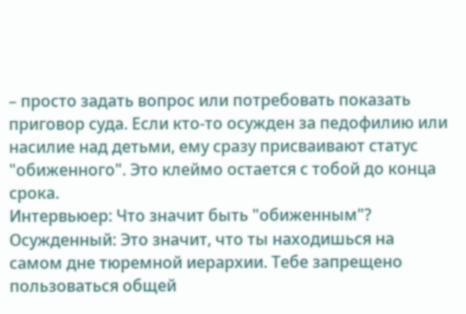– просто задать вопрос или потребовать показать приговор суда. Если кто-то осужден за педофилию или насилие над детьми, ему сразу присваивают статус "обиженного". Это клеймо остается с тобой до конца срока.
Интервьюер: Что значит быть "обиженным"?
Осужденный: Это значит, что ты находишься на самом дне тюремной иерархии. Тебе запрещено пользоваться общей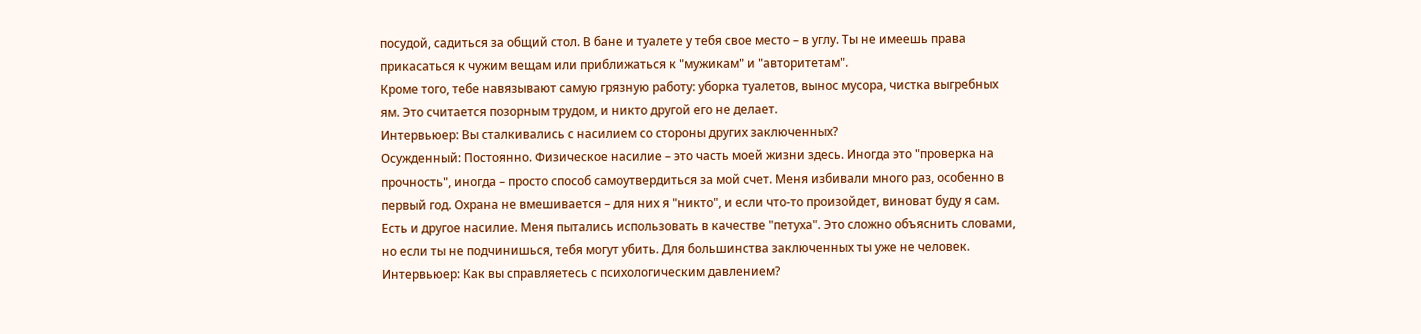посудой, садиться за общий стол. В бане и туалете у тебя свое место – в углу. Ты не имеешь права прикасаться к чужим вещам или приближаться к "мужикам" и "авторитетам".
Кроме того, тебе навязывают самую грязную работу: уборка туалетов, вынос мусора, чистка выгребных ям. Это считается позорным трудом, и никто другой его не делает.
Интервьюер: Вы сталкивались с насилием со стороны других заключенных?
Осужденный: Постоянно. Физическое насилие – это часть моей жизни здесь. Иногда это "проверка на прочность", иногда – просто способ самоутвердиться за мой счет. Меня избивали много раз, особенно в первый год. Охрана не вмешивается – для них я "никто", и если что-то произойдет, виноват буду я сам.
Есть и другое насилие. Меня пытались использовать в качестве "петуха". Это сложно объяснить словами, но если ты не подчинишься, тебя могут убить. Для большинства заключенных ты уже не человек.
Интервьюер: Как вы справляетесь с психологическим давлением?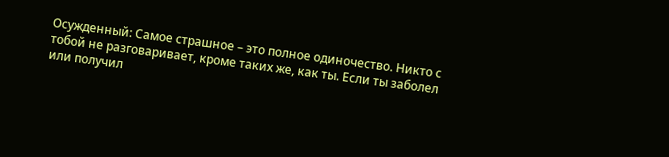Осужденный: Самое страшное – это полное одиночество. Никто с тобой не разговаривает, кроме таких же, как ты. Если ты заболел или получил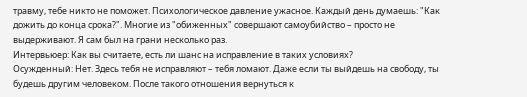травму, тебе никто не поможет. Психологическое давление ужасное. Каждый день думаешь: "Как дожить до конца срока?". Многие из "обиженных" совершают самоубийство – просто не выдерживают. Я сам был на грани несколько раз.
Интервьюер: Как вы считаете, есть ли шанс на исправление в таких условиях?
Осужденный: Нет. Здесь тебя не исправляют – тебя ломают. Даже если ты выйдешь на свободу, ты будешь другим человеком. После такого отношения вернуться к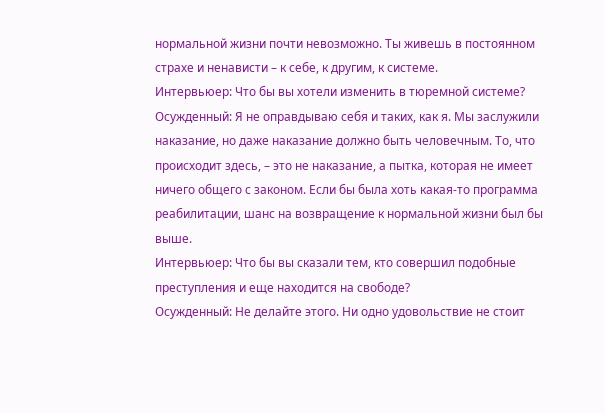нормальной жизни почти невозможно. Ты живешь в постоянном страхе и ненависти – к себе, к другим, к системе.
Интервьюер: Что бы вы хотели изменить в тюремной системе?
Осужденный: Я не оправдываю себя и таких, как я. Мы заслужили наказание, но даже наказание должно быть человечным. То, что происходит здесь, – это не наказание, а пытка, которая не имеет ничего общего с законом. Если бы была хоть какая-то программа реабилитации, шанс на возвращение к нормальной жизни был бы выше.
Интервьюер: Что бы вы сказали тем, кто совершил подобные преступления и еще находится на свободе?
Осужденный: Не делайте этого. Ни одно удовольствие не стоит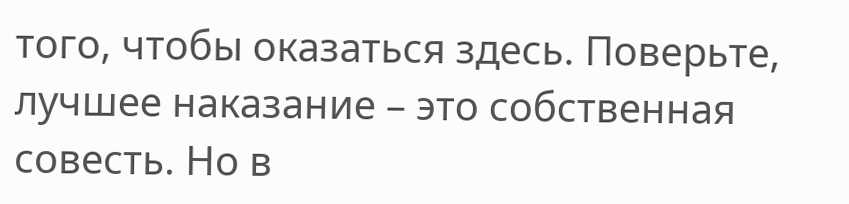того, чтобы оказаться здесь. Поверьте, лучшее наказание – это собственная совесть. Но в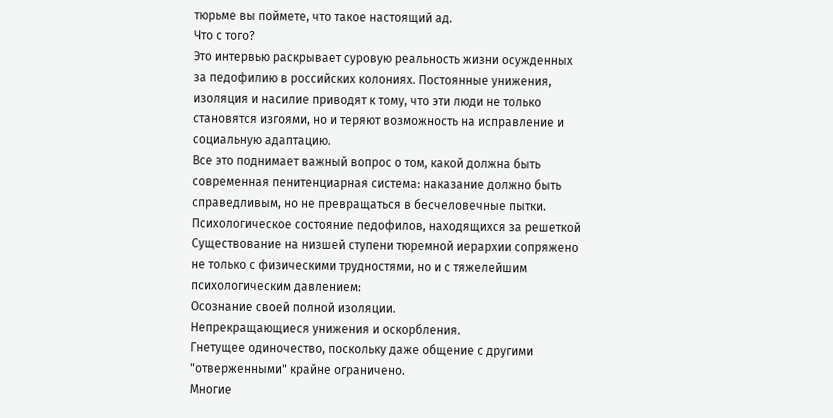тюрьме вы поймете, что такое настоящий ад.
Что с того?
Это интервью раскрывает суровую реальность жизни осужденных за педофилию в российских колониях. Постоянные унижения, изоляция и насилие приводят к тому, что эти люди не только становятся изгоями, но и теряют возможность на исправление и социальную адаптацию.
Все это поднимает важный вопрос о том, какой должна быть современная пенитенциарная система: наказание должно быть справедливым, но не превращаться в бесчеловечные пытки.
Психологическое состояние педофилов, находящихся за решеткой
Существование на низшей ступени тюремной иерархии сопряжено не только с физическими трудностями, но и с тяжелейшим психологическим давлением:
Осознание своей полной изоляции.
Непрекращающиеся унижения и оскорбления.
Гнетущее одиночество, поскольку даже общение с другими "отверженными" крайне ограничено.
Многие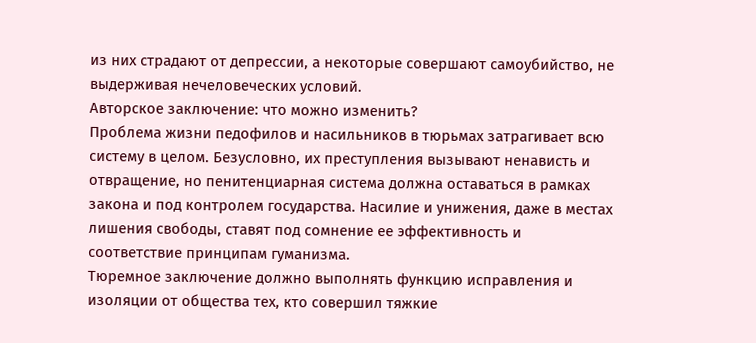из них страдают от депрессии, а некоторые совершают самоубийство, не выдерживая нечеловеческих условий.
Авторское заключение: что можно изменить?
Проблема жизни педофилов и насильников в тюрьмах затрагивает всю систему в целом. Безусловно, их преступления вызывают ненависть и отвращение, но пенитенциарная система должна оставаться в рамках закона и под контролем государства. Насилие и унижения, даже в местах лишения свободы, ставят под сомнение ее эффективность и соответствие принципам гуманизма.
Тюремное заключение должно выполнять функцию исправления и изоляции от общества тех, кто совершил тяжкие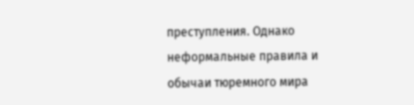преступления. Однако неформальные правила и обычаи тюремного мира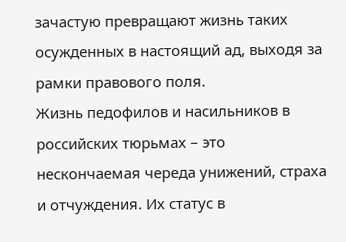зачастую превращают жизнь таких осужденных в настоящий ад, выходя за рамки правового поля.
Жизнь педофилов и насильников в российских тюрьмах – это нескончаемая череда унижений, страха и отчуждения. Их статус в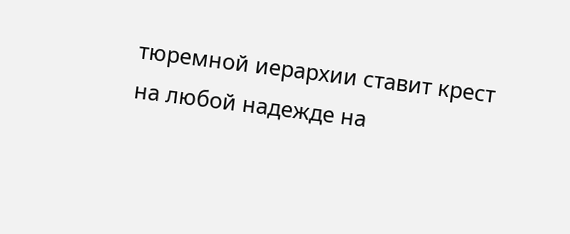тюремной иерархии ставит крест на любой надежде на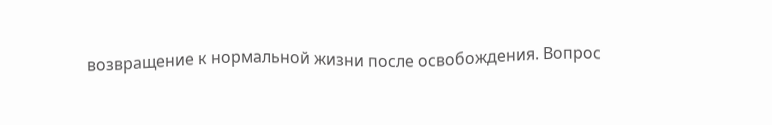возвращение к нормальной жизни после освобождения. Вопрос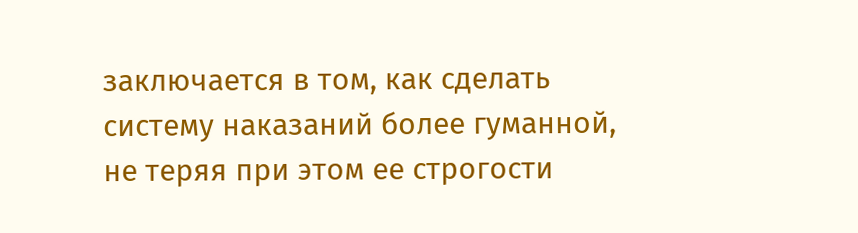заключается в том, как сделать систему наказаний более гуманной, не теряя при этом ее строгости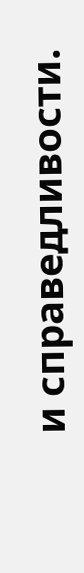и справедливости.